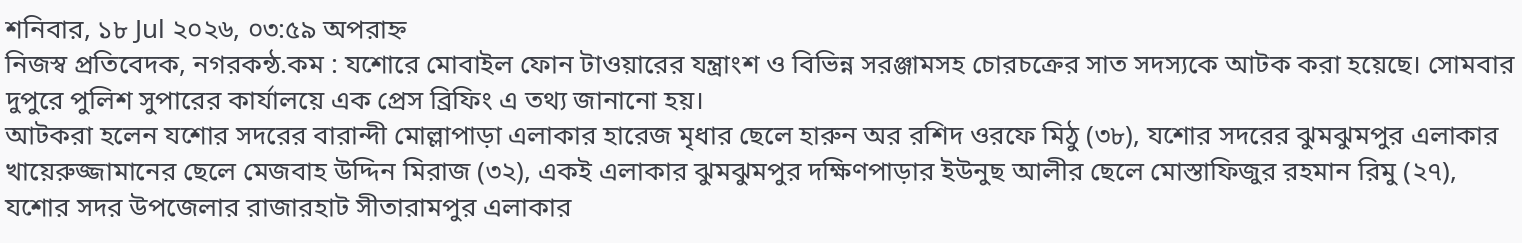শনিবার, ১৮ Jul ২০২৬, ০৩:৫৯ অপরাহ্ন
নিজস্ব প্রতিবেদক, নগরকন্ঠ.কম : যশোরে মোবাইল ফোন টাওয়ারের যন্ত্রাংশ ও বিভিন্ন সরঞ্জামসহ চোরচক্রের সাত সদস্যকে আটক করা হয়েছে। সোমবার দুপুরে পুলিশ সুপারের কার্যালয়ে এক প্রেস ব্রিফিং এ তথ্য জানানো হয়।
আটকরা হলেন যশোর সদরের বারান্দী মোল্লাপাড়া এলাকার হারেজ মৃধার ছেলে হারুন অর রশিদ ওরফে মিঠু (৩৮), যশোর সদরের ঝুমঝুমপুর এলাকার খায়েরুজ্জামানের ছেলে মেজবাহ উদ্দিন মিরাজ (৩২), একই এলাকার ঝুমঝুমপুর দক্ষিণপাড়ার ইউনুছ আলীর ছেলে মোস্তাফিজুর রহমান রিমু (২৭), যশোর সদর উপজেলার রাজারহাট সীতারামপুর এলাকার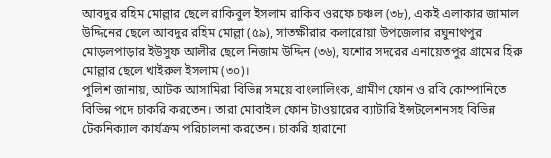আবদুর রহিম মোল্লার ছেলে রাকিবুল ইসলাম রাকিব ওরফে চঞ্চল (৩৮), একই এলাকার জামাল উদ্দিনের ছেলে আবদুর রহিম মোল্লা (৫৯), সাতক্ষীরার কলারোয়া উপজেলার রঘুনাথপুর মোড়লপাড়ার ইউসুফ আলীর ছেলে নিজাম উদ্দিন (৩৬), যশোর সদরের এনায়েতপুর গ্রামের হিরু মোল্লার ছেলে খাইরুল ইসলাম (৩০)।
পুলিশ জানায়, আটক আসামিরা বিভিন্ন সময়ে বাংলালিংক, গ্রামীণ ফোন ও রবি কোম্পানিতে বিভিন্ন পদে চাকরি করতেন। তারা মোবাইল ফোন টাওয়ারের ব্যাটারি ইন্সটলেশনসহ বিভিন্ন টেকনিক্যাল কার্যক্রম পরিচালনা করতেন। চাকরি হারানো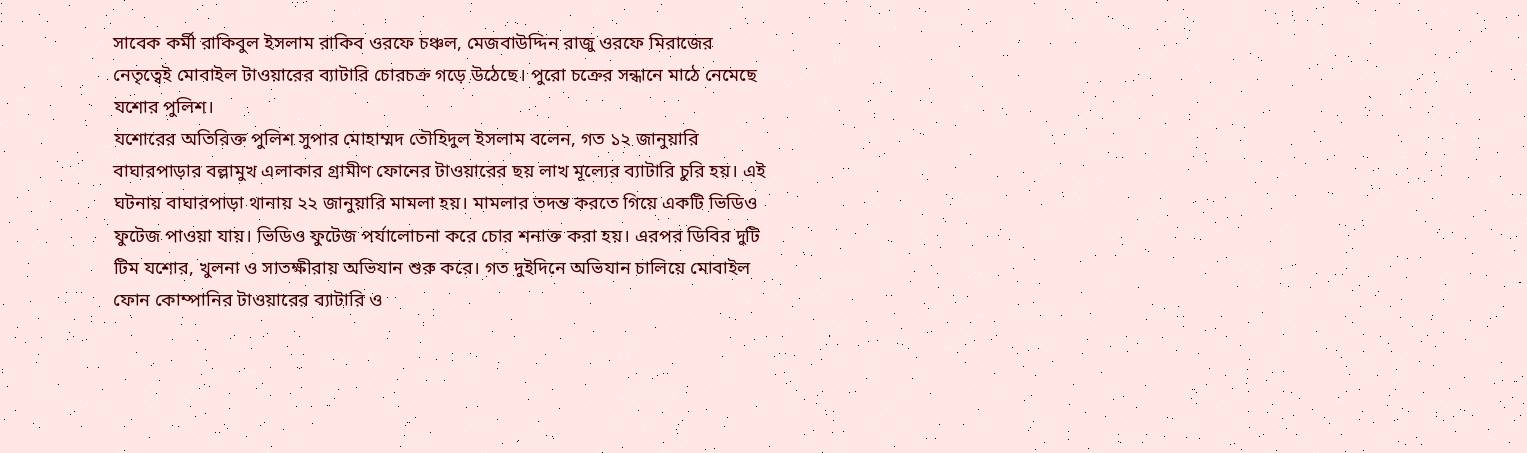সাবেক কর্মী রাকিবুল ইসলাম রাকিব ওরফে চঞ্চল, মেজবাউদ্দিন রাজু ওরফে মিরাজের নেতৃত্বেই মোবাইল টাওয়ারের ব্যাটারি চোরচক্র গড়ে উঠেছে। পুরো চক্রের সন্ধানে মাঠে নেমেছে যশোর পুলিশ।
যশোরের অতিরিক্ত পুলিশ সুপার মোহাম্মদ তৌহিদুল ইসলাম বলেন, গত ১২ জানুয়ারি বাঘারপাড়ার বল্লামুখ এলাকার গ্রামীণ ফোনের টাওয়ারের ছয় লাখ মূল্যের ব্যাটারি চুরি হয়। এই ঘটনায় বাঘারপাড়া থানায় ২২ জানুয়ারি মামলা হয়। মামলার তদন্ত করতে গিয়ে একটি ভিডিও ফুটেজ পাওয়া যায়। ভিডিও ফুটেজ পর্যালোচনা করে চোর শনাক্ত করা হয়। এরপর ডিবির দুটি টিম যশোর, খুলনা ও সাতক্ষীরায় অভিযান শুরু করে। গত দুইদিনে অভিযান চালিয়ে মোবাইল ফোন কোম্পানির টাওয়ারের ব্যাটারি ও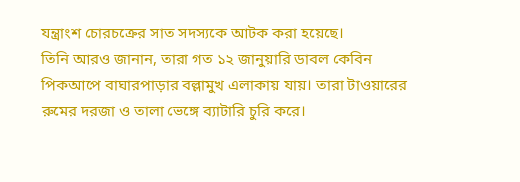যন্ত্রাংশ চোরচক্রের সাত সদস্যকে আটক করা হয়েছে।
তিনি আরও জানান, তারা গত ১২ জানুয়ারি ডাবল কেবিন পিকআপে বাঘারপাড়ার বল্লামুখ এলাকায় যায়। তারা টাওয়ারের রুমের দরজা ও তালা ভেঙ্গে ব্যাটারি চুরি করে।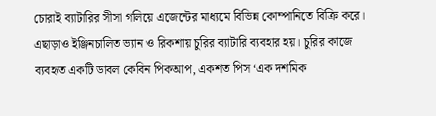চোরাই ব্যাটারির সীসা গলিয়ে এজেন্টের মাধ্যমে বিভিন্ন কোম্পানিতে বিক্রি করে। এছাড়াও ইঞ্জিনচালিত ভ্যান ও রিকশায় চুরির ব্যাটারি ব্যবহার হয়। চুরির কাজে ব্যবহৃত একটি ডাবল কেবিন পিকআপ, একশত পিস ‘এক দশমিক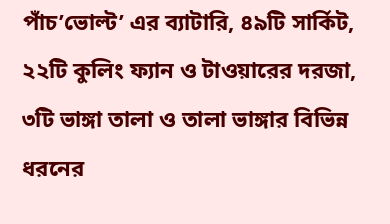পাঁচ’ভোল্ট’ এর ব্যাটারি, ৪৯টি সার্কিট, ২২টি কুলিং ফ্যান ও টাওয়ারের দরজা, ৩টি ভাঙ্গা তালা ও তালা ভাঙ্গার বিভিন্ন ধরনের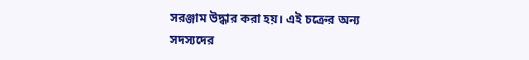সরঞ্জাম উদ্ধার করা হয়। এই চক্রের অন্য সদস্যদের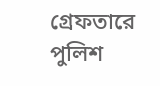গ্রেফতারে পুলিশ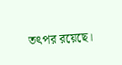তৎপর রয়েছে।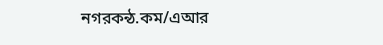নগরকন্ঠ.কম/এআর